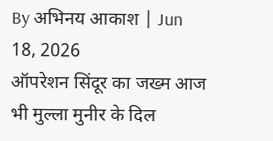By अभिनय आकाश | Jun 18, 2026
ऑपरेशन सिंदूर का जख्म आज भी मुल्ला मुनीर के दिल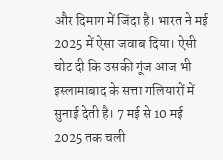और दिमाग में जिंदा है। भारत ने मई 2025 में ऐसा जवाब दिया। ऐसी चोट दी कि उसकी गूंज आज भी इस्लामाबाद के सत्ता गलियारों में सुनाई देती है। 7 मई से 10 मई 2025 तक चली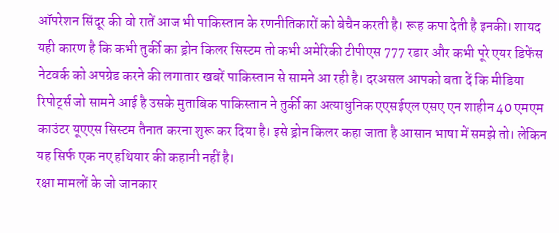ऑपरेशन सिंदूर की वो रातें आज भी पाकिस्तान के रणनीतिकारों को बेचैन करती है। रूह कपा देती है इनकी। शायद यही कारण है कि कभी तुर्की का ड्रोन किलर सिस्टम तो कभी अमेरिकी टीपीएस 777 रडार और कभी पूरे एयर डिफेंस नेटवर्क को अपग्रेड करने की लगातार खबरें पाकिस्तान से सामने आ रही है। दरअसल आपको बता दें कि मीडिया रिपोर्ट्स जो सामने आई है उसके मुताबिक पाकिस्तान ने तुर्की का अत्याधुनिक एएसईएल एसए एन शाहीन 40 एमएम काउंटर यूएएस सिस्टम तैनात करना शुरू कर दिया है। इसे ड्रोन किलर कहा जाता है आसान भाषा में समझे तो। लेकिन यह सिर्फ एक नए हथियार की कहानी नहीं है।
रक्षा मामलों के जो जानकार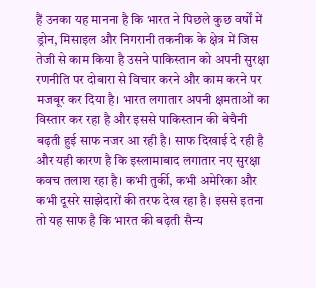हैं उनका यह मानना है कि भारत ने पिछले कुछ वर्षों में ड्रोन, मिसाइल और निगरानी तकनीक के क्षेत्र में जिस तेजी से काम किया है उसने पाकिस्तान को अपनी सुरक्षा रणनीति पर दोबारा से विचार करने और काम करने पर मजबूर कर दिया है। भारत लगातार अपनी क्षमताओं का विस्तार कर रहा है और इससे पाकिस्तान की बेचैनी बढ़ती हुई साफ नजर आ रही है। साफ दिखाई दे रही है और यही कारण है कि इस्लामाबाद लगातार नए सुरक्षा कवच तलाश रहा है। कभी तुर्की, कभी अमेरिका और कभी दूसरे साझेदारों की तरफ देख रहा है। इससे इतना तो यह साफ है कि भारत की बढ़ती सैन्य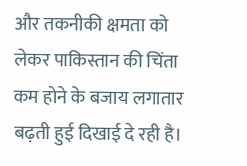और तकनीकी क्षमता को लेकर पाकिस्तान की चिंता कम होने के बजाय लगातार बढ़ती हुई दिखाई दे रही है।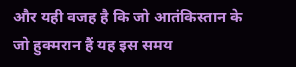और यही वजह है कि जो आतंकिस्तान के जो हुक्मरान हैं यह इस समय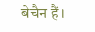बेचैन हैं।